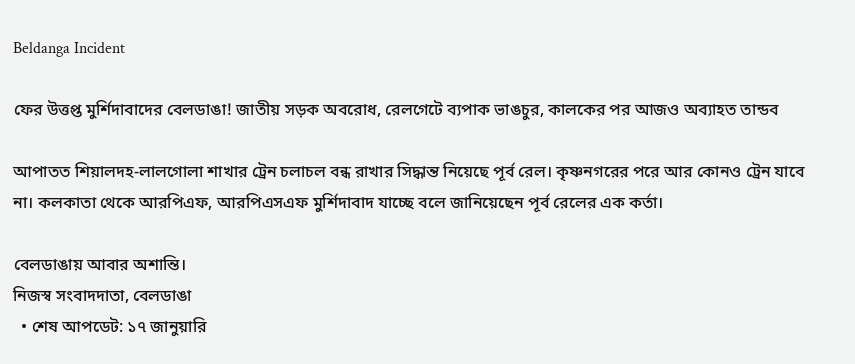Beldanga Incident

ফের উত্তপ্ত মুর্শিদাবাদের বেলডাঙা! জাতীয় সড়ক অবরোধ, রেলগেটে ব‍্যপাক ভাঙচুর, কালকের পর আজও অব্যাহত তান্ডব

আপাতত শিয়ালদহ-লালগোলা শাখার ট্রেন চলাচল বন্ধ রাখার সিদ্ধান্ত নিয়েছে পূর্ব রেল। কৃষ্ণনগরের পরে আর কোনও ট্রেন যাবে না। কলকাতা থেকে আরপিএফ, আরপিএসএফ মুর্শিদাবাদ যাচ্ছে বলে জানিয়েছেন পূর্ব রেলের এক কর্তা।

বেলডাঙায় আবার অশান্তি।
নিজস্ব সংবাদদাতা, বেলডাঙা
  • শেষ আপডেট: ১৭ জানুয়ারি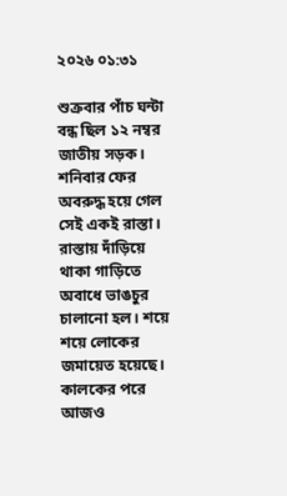২০২৬ ০১:৩১

শুক্রবার পাঁচ ঘন্টা বন্ধ ছিল ১২ নম্বর জাতীয় সড়ক। শনিবার ফের অবরুদ্ধ হয়ে গেল সেই একই রাস্তা। রাস্তায় দাঁড়িয়ে থাকা গাড়িতে অবাধে ভাঙচুর চালানো হল। শয়ে শয়ে লোকের জমায়েত হয়েছে। কালকের পরে আজও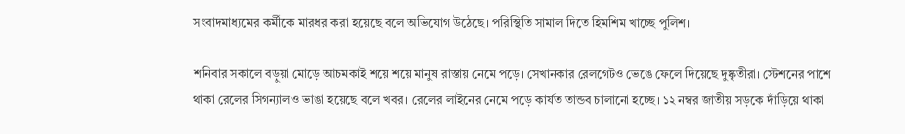সংবাদমাধ্যমের কর্মীকে মারধর করা হয়েছে বলে অভিযোগ উঠেছে। পরিস্থিতি সামাল দিতে হিমশিম খাচ্ছে পুলিশ।

শনিবার সকালে বড়ুয়া মোড়ে আচমকাই শয়ে শয়ে মানুষ রাস্তায় নেমে পড়ে। সেখানকার রেলগেটও ভেঙে ফেলে দিয়েছে দুষ্কৃতীরা। স্টেশনের পাশে থাকা রেলের সিগন‍্যালও ভাঙা হয়েছে বলে খবর। রেলের লাইনের নেমে পড়ে কার্যত তান্ডব চালানো হচ্ছে। ১২ নম্বর জাতীয় সড়কে দাঁড়িয়ে থাকা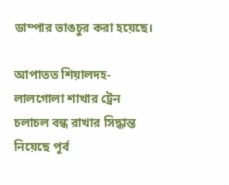ডাম্পার ভাঙচুর করা হয়েছে।

আপাতত শিয়ালদহ-লালগোলা শাখার ট্রেন চলাচল বন্ধ রাখার সিদ্ধান্ত নিয়েছে পূর্ব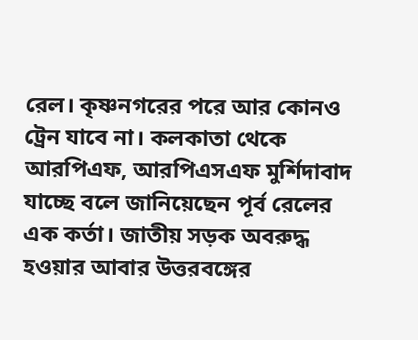রেল। কৃষ্ণনগরের পরে আর কোনও ট্রেন যাবে না। কলকাতা থেকে আরপিএফ, আরপিএসএফ মুর্শিদাবাদ যাচ্ছে বলে জানিয়েছেন পূর্ব রেলের এক কর্তা। জাতীয় সড়ক অবরুদ্ধ হওয়ার আবার উত্তরবঙ্গের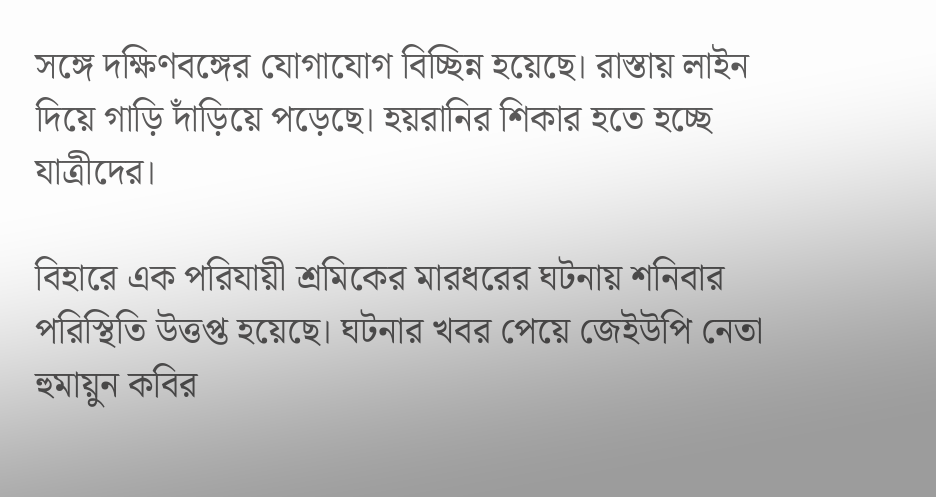সঙ্গে দক্ষিণবঙ্গের যোগাযোগ বিচ্ছিন্ন হয়েছে। রাস্তায় লাইন দিয়ে গাড়ি দাঁড়িয়ে পড়েছে। হয়রানির শিকার হতে হচ্ছে যাত্রীদের।

বিহারে এক পরিযায়ী শ্রমিকের মারধরের ঘটনায় শনিবার পরিস্থিতি উত্তপ্ত হয়েছে। ঘটনার খবর পেয়ে জেইউপি নেতা হুমায়ুন কবির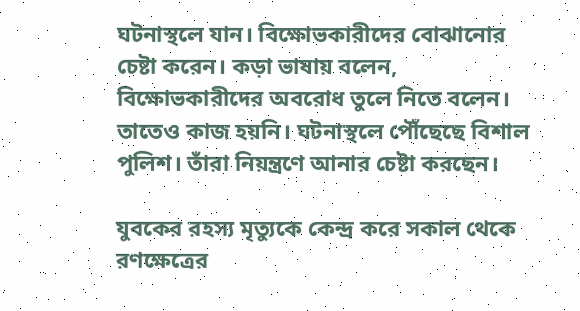ঘটনাস্থলে যান। বিক্ষোভকারীদের বোঝানোর চেষ্টা করেন। কড়া ভাষায় বলেন, বিক্ষোভকারীদের অবরোধ তুলে নিতে বলেন। তাতেও কাজ হয়নি। ঘটনাস্থলে পৌঁছেছে বিশাল পুলিশ। তাঁরা নিয়ন্ত্রণে আনার চেষ্টা করছেন।

যুবকের রহস্য মৃত্যুকে কেন্দ্র করে সকাল থেকে রণক্ষেত্রের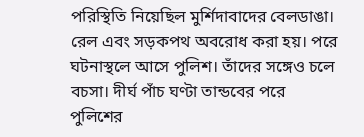পরিস্থিতি নিয়েছিল মুর্শিদাবাদের বেলডাঙা। রেল এবং সড়কপথ অবরোধ করা হয়। পরে ঘটনাস্থলে আসে পুলিশ। তাঁদের সঙ্গেও চলে বচসা। দীর্ঘ পাঁচ ঘণ্টা তান্ডবের পরে পুলিশের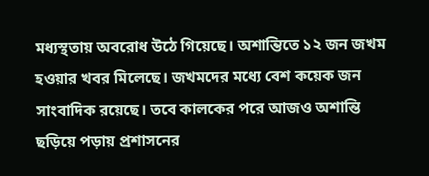মধ‍্যস্থতায় অবরোধ উঠে গিয়েছে। অশান্তিতে ১২ জন জখম হওয়ার খবর মিলেছে। জখমদের মধ্যে বেশ কয়েক জন সাংবাদিক রয়েছে। তবে কালকের পরে আজও অশান্তি ছড়িয়ে পড়ায় প্রশাসনের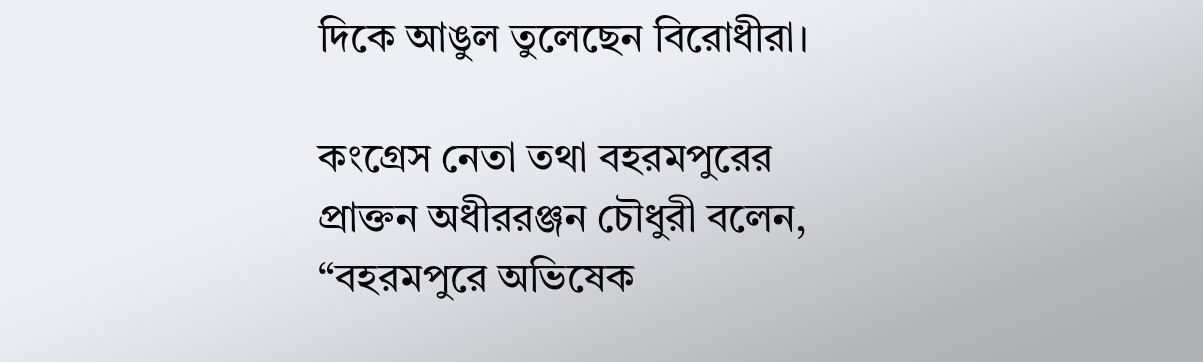দিকে আঙুল তুলেছেন বিরোধীরা।

কংগ্রেস নেতা তথা বহরমপুরের প্রাক্তন অধীররঞ্জন চৌধুরী বলেন, “বহরমপুরে অভিষেক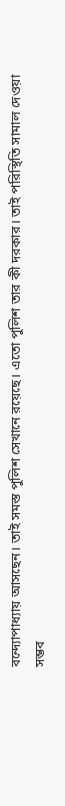বন্দ্যোপাধ্যায় আসছেন। তাই সমস্ত পুলিশ সেখানে রয়েছে। এতো পুলিশ তার কী দরকার। তাই পরিস্থিতি সামাল দেওয়া সম্ভব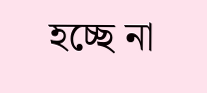হচ্ছে না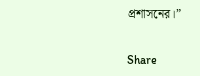প্রশাসনের।”


Share